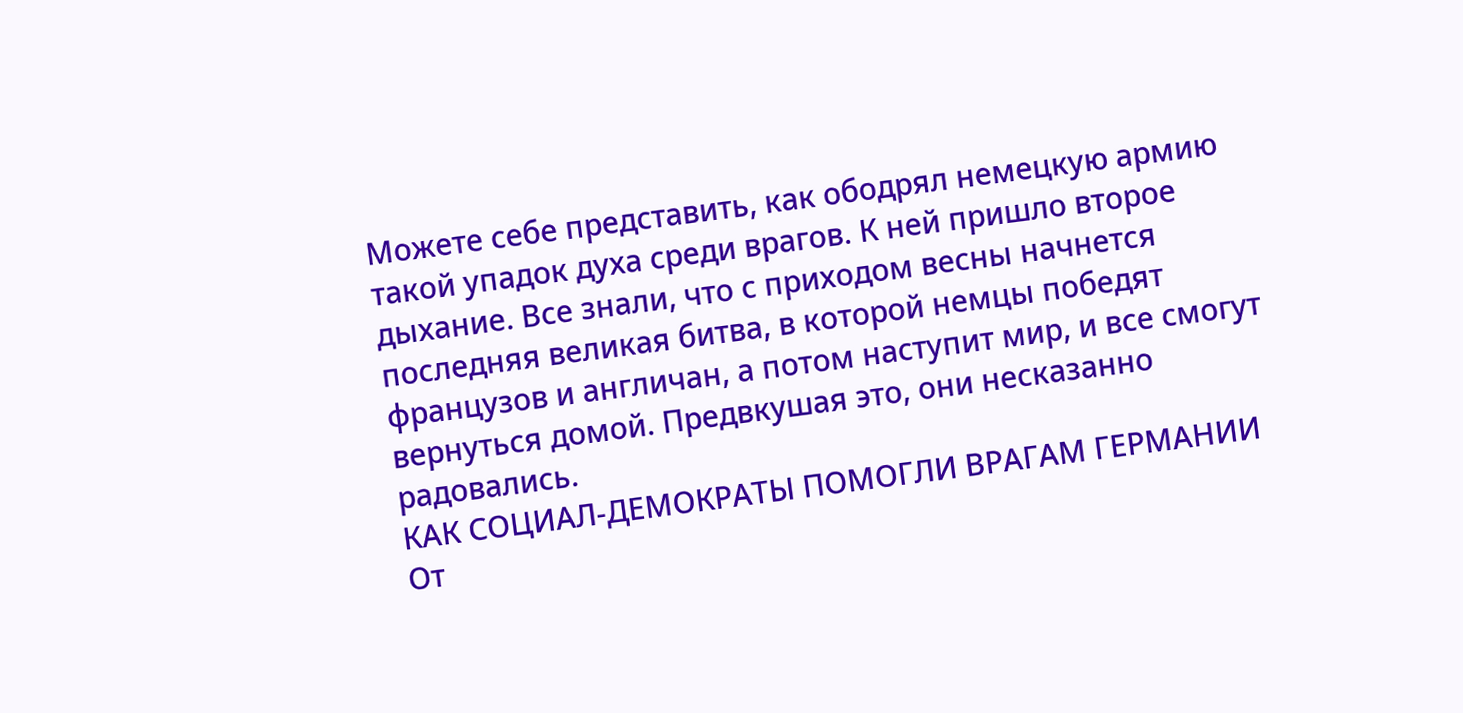Можете себе представить, как ободрял немецкую армию такой упадок духа среди врагов. К ней пришло второе дыхание. Все знали, что с приходом весны начнется последняя великая битва, в которой немцы победят французов и англичан, а потом наступит мир, и все смогут вернуться домой. Предвкушая это, они несказанно радовались.
КАК СОЦИАЛ-ДЕМОКРАТЫ ПОМОГЛИ ВРАГАМ ГЕРМАНИИ
От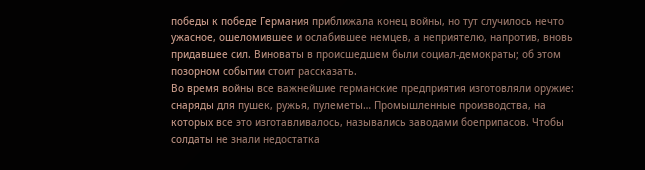победы к победе Германия приближала конец войны, но тут случилось нечто ужасное, ошеломившее и ослабившее немцев, а неприятелю, напротив, вновь придавшее сил. Виноваты в происшедшем были социал-демократы; об этом позорном событии стоит рассказать.
Во время войны все важнейшие германские предприятия изготовляли оружие: снаряды для пушек, ружья, пулеметы… Промышленные производства, на которых все это изготавливалось, назывались заводами боеприпасов. Чтобы солдаты не знали недостатка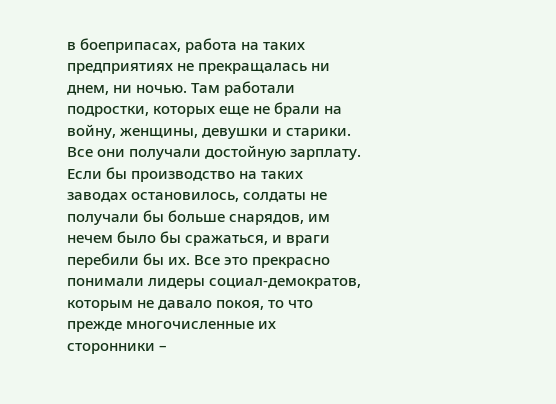в боеприпасах, работа на таких предприятиях не прекращалась ни днем, ни ночью. Там работали подростки, которых еще не брали на войну, женщины, девушки и старики. Все они получали достойную зарплату.
Если бы производство на таких заводах остановилось, солдаты не получали бы больше снарядов, им нечем было бы сражаться, и враги перебили бы их. Все это прекрасно понимали лидеры социал-демократов, которым не давало покоя, то что прежде многочисленные их сторонники –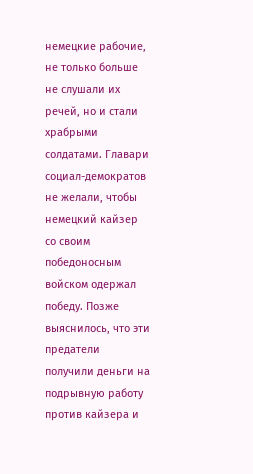немецкие рабочие, не только больше не слушали их речей, но и стали храбрыми солдатами. Главари социал-демократов не желали, чтобы немецкий кайзер со своим победоносным войском одержал победу. Позже выяснилось, что эти предатели получили деньги на подрывную работу против кайзера и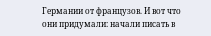Германии от французов. И вот что они придумали: начали писать в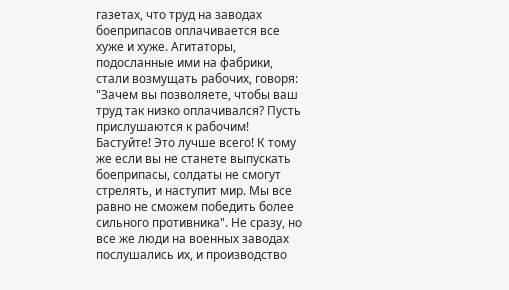газетах, что труд на заводах боеприпасов оплачивается все хуже и хуже. Агитаторы, подосланные ими на фабрики, стали возмущать рабочих, говоря: "Зачем вы позволяете, чтобы ваш труд так низко оплачивался? Пусть прислушаются к рабочим! Бастуйте! Это лучше всего! К тому же если вы не станете выпускать боеприпасы, солдаты не смогут стрелять, и наступит мир. Мы все равно не сможем победить более сильного противника". Не сразу, но все же люди на военных заводах послушались их, и производство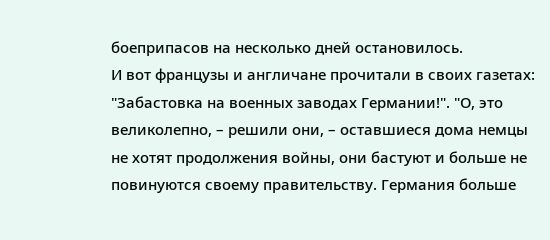боеприпасов на несколько дней остановилось.
И вот французы и англичане прочитали в своих газетах: "Забастовка на военных заводах Германии!". "О, это великолепно, – решили они, – оставшиеся дома немцы не хотят продолжения войны, они бастуют и больше не повинуются своему правительству. Германия больше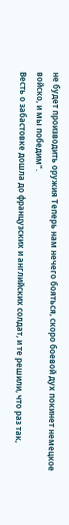не будет производить оружия Теперь нам нечего бояться, скоро боевой дух покинет немецкое войско, и мы победим".
Весть о забастовке дошла до французских и английских солдат, и те решили, что раз так,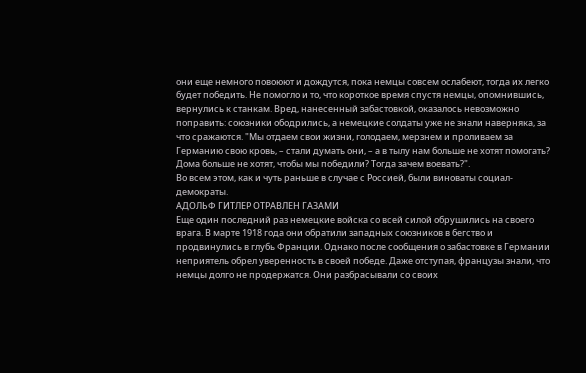они еще немного повоюют и дождутся, пока немцы совсем ослабеют, тогда их легко будет победить. Не помогло и то, что короткое время спустя немцы, опомнившись, вернулись к станкам. Вред, нанесенный забастовкой, оказалось невозможно поправить: союзники ободрились, а немецкие солдаты уже не знали наверняка, за что сражаются. "Мы отдаем свои жизни, голодаем, мерзнем и проливаем за Германию свою кровь, – стали думать они, – а в тылу нам больше не хотят помогать? Дома больше не хотят, чтобы мы победили? Тогда зачем воевать?".
Во всем этом, как и чуть раньше в случае с Россией, были виноваты социал-демократы.
АДОЛЬФ ГИТЛЕР ОТРАВЛЕН ГАЗАМИ
Еще один последний раз немецкие войска со всей силой обрушились на своего врага. В марте 1918 года они обратили западных союзников в бегство и продвинулись в глубь Франции. Однако после сообщения о забастовке в Германии неприятель обрел уверенность в своей победе. Даже отступая, французы знали, что немцы долго не продержатся. Они разбрасывали со своих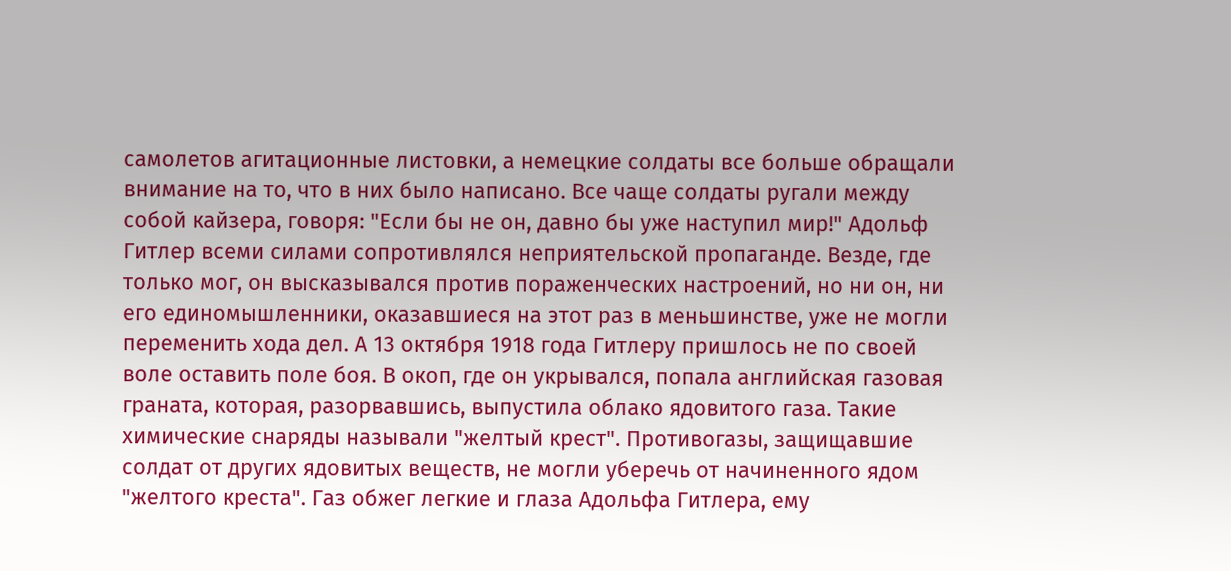самолетов агитационные листовки, а немецкие солдаты все больше обращали внимание на то, что в них было написано. Все чаще солдаты ругали между собой кайзера, говоря: "Если бы не он, давно бы уже наступил мир!" Адольф Гитлер всеми силами сопротивлялся неприятельской пропаганде. Везде, где только мог, он высказывался против пораженческих настроений, но ни он, ни его единомышленники, оказавшиеся на этот раз в меньшинстве, уже не могли переменить хода дел. А 13 октября 1918 года Гитлеру пришлось не по своей воле оставить поле боя. В окоп, где он укрывался, попала английская газовая граната, которая, разорвавшись, выпустила облако ядовитого газа. Такие химические снаряды называли "желтый крест". Противогазы, защищавшие солдат от других ядовитых веществ, не могли уберечь от начиненного ядом "желтого креста". Газ обжег легкие и глаза Адольфа Гитлера, ему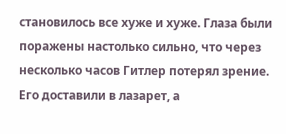становилось все хуже и хуже. Глаза были поражены настолько сильно, что через несколько часов Гитлер потерял зрение. Его доставили в лазарет, а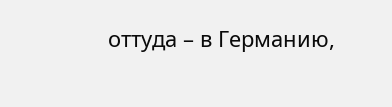оттуда – в Германию,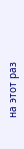на этот раз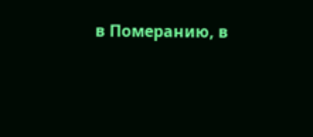в Померанию, в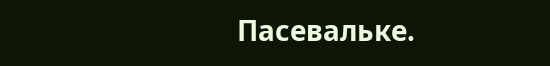Пасевальке.